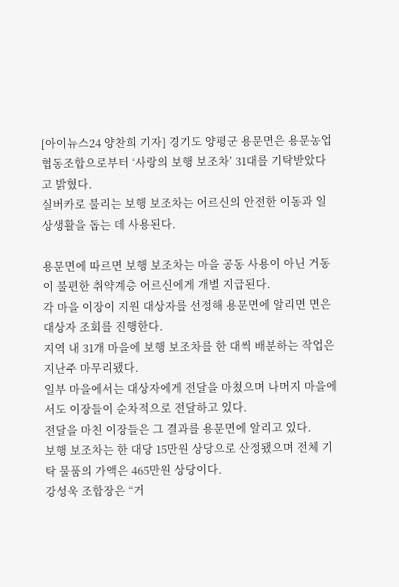[아이뉴스24 양찬희 기자] 경기도 양평군 용문면은 용문농업협동조합으로부터 ‘사랑의 보행 보조차’ 31대를 기탁받았다고 밝혔다.
실버카로 불리는 보행 보조차는 어르신의 안전한 이동과 일상생활을 돕는 데 사용된다.

용문면에 따르면 보행 보조차는 마을 공동 사용이 아닌 거동이 불편한 취약계층 어르신에게 개별 지급된다.
각 마을 이장이 지원 대상자를 선정해 용문면에 알리면 면은 대상자 조회를 진행한다.
지역 내 31개 마을에 보행 보조차를 한 대씩 배분하는 작업은 지난주 마무리됐다.
일부 마을에서는 대상자에게 전달을 마쳤으며 나머지 마을에서도 이장들이 순차적으로 전달하고 있다.
전달을 마친 이장들은 그 결과를 용문면에 알리고 있다.
보행 보조차는 한 대당 15만원 상당으로 산정됐으며 전체 기탁 물품의 가액은 465만원 상당이다.
강성욱 조합장은 “거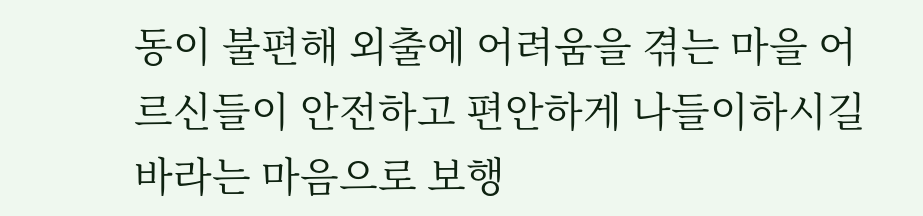동이 불편해 외출에 어려움을 겪는 마을 어르신들이 안전하고 편안하게 나들이하시길 바라는 마음으로 보행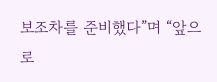보조차를 준비했다”며 “앞으로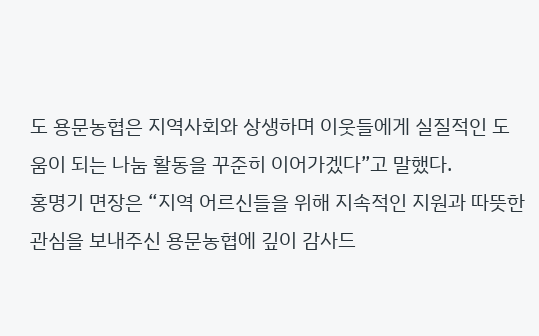도 용문농협은 지역사회와 상생하며 이웃들에게 실질적인 도움이 되는 나눔 활동을 꾸준히 이어가겠다”고 말했다.
홍명기 면장은 “지역 어르신들을 위해 지속적인 지원과 따뜻한 관심을 보내주신 용문농협에 깊이 감사드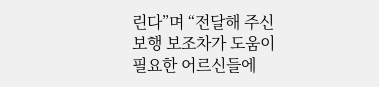린다”며 “전달해 주신 보행 보조차가 도움이 필요한 어르신들에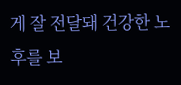게 잘 전달돼 건강한 노후를 보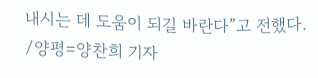내시는 데 도움이 되길 바란다”고 전했다.
/양평=양찬희 기자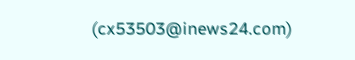(cx53503@inews24.com)